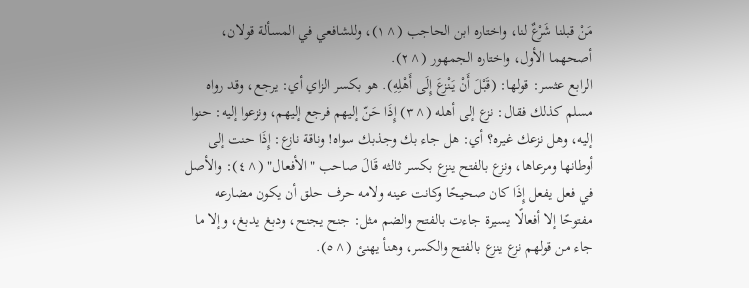مَنْ قبلنا شَرْعٌ لنا، واختاره ابن الحاجب (^١)، وللشافعي في المسألة قولان، أصحهما الأول، واختاره الجمهور (^٢).
الرابع عثسر: قولها: (قَبْلَ أَنْ يَنْزعَ إِلَى أَهْلِهِ). هو بكسر الزاي أي: يرجع، وقد رواه مسلم كذلك فقال: نزع إلى أهله (^٣) إِذَا حَنّ إليهم فرجع إليهم، ونزعوا إليه: حنوا إليه، وهل نزعك غيره؟ أي: هل جاء بك وجذبك سواه! وناقة نازع: إِذَا حنت إلى أوطانها ومرعاها، ونزع بالفتح ينزع بكسر ثالثه قَالَ صاحب "الأفعال" (^٤): والأصل في فعل يفعل إِذَا كان صحيحًا وكانت عينه ولامه حرف حلق أن يكون مضارعه مفتوحًا إلا أفعالًا يسيرة جاءت بالفتح والضم مثل: جنح يجنح، ودبغ يدبغ، وإلا ما جاء من قولهم نزع ينزع بالفتح والكسر، وهنأ يهنئ (^٥).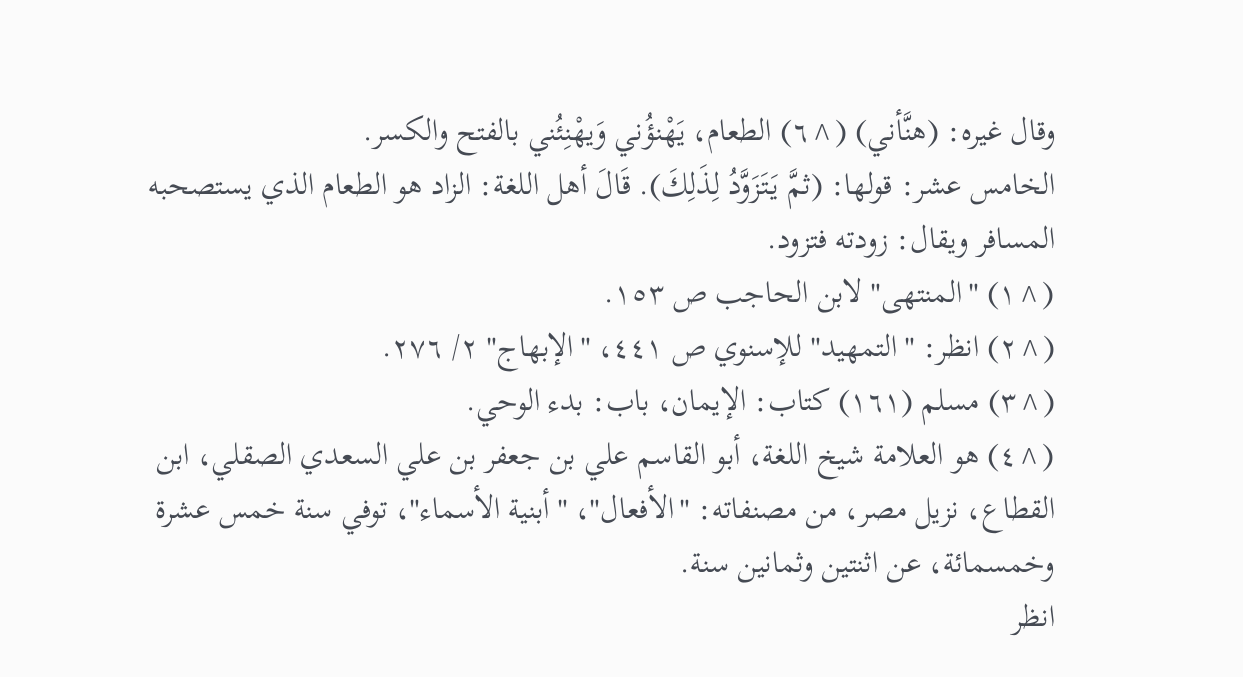وقال غيره: (هنَّأني) (^٦) الطعام، يَهْنؤُني وَيهْنِئُني بالفتح والكسر.
الخامس عشر: قولها: (ثمَّ يَتَزَوَّدُ لِذَلِكَ). قَالَ أهل اللغة: الزاد هو الطعام الذي يستصحبه المسافر ويقال: زودته فتزود.
(^١) "المنتهى" لابن الحاجب ص ١٥٣.
(^٢) انظر: "التمهيد" للإسنوي ص ٤٤١، "الإبهاج" ٢/ ٢٧٦.
(^٣) مسلم (١٦١) كتاب: الإيمان، باب: بدء الوحي.
(^٤) هو العلامة شيخ اللغة، أبو القاسم علي بن جعفر بن علي السعدي الصقلي، ابن القطاع، نزيل مصر، من مصنفاته: "الأفعال"، "أبنية الأسماء"، توفي سنة خمس عشرة وخمسمائة، عن اثنتين وثمانين سنة.
انظر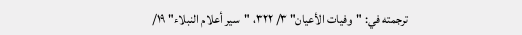ترجمته في: "وفيات الأعيان" ٣/ ٣٢٢، "سير أعلام النبلاء" ١٩/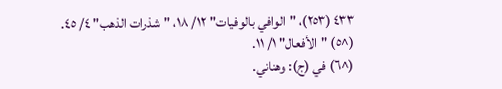٤٣٣ (٢٥٣)، "الوافي بالوفيات" ١٢/ ١٨، "شذرات الذهب" ٤/ ٤٥.
(^٥) "الأفعال" ١/ ١١.
(^٦) في (ج): وهناني.